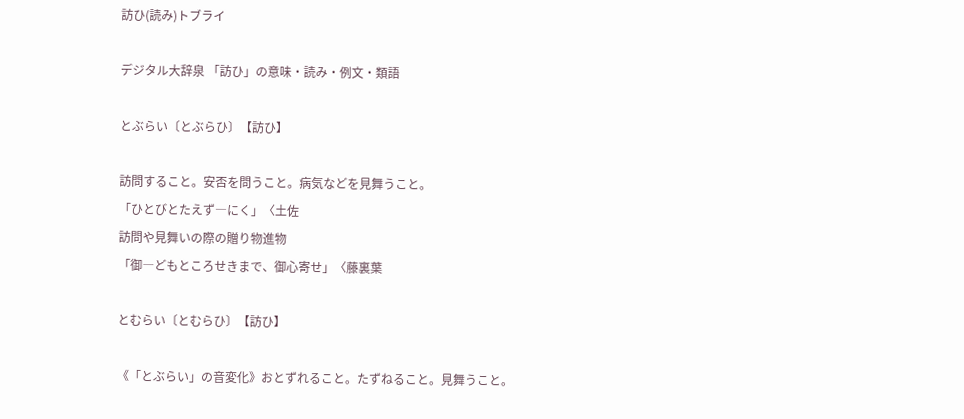訪ひ(読み)トブライ

デジタル大辞泉 「訪ひ」の意味・読み・例文・類語

とぶらい〔とぶらひ〕【訪ひ】

訪問すること。安否を問うこと。病気などを見舞うこと。
「ひとびとたえず―にく」〈土佐
訪問や見舞いの際の贈り物進物
「御―どもところせきまで、御心寄せ」〈藤裏葉

とむらい〔とむらひ〕【訪ひ】

《「とぶらい」の音変化》おとずれること。たずねること。見舞うこと。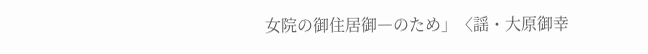女院の御住居御―のため」〈謡・大原御幸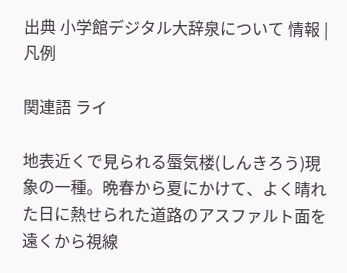出典 小学館デジタル大辞泉について 情報 | 凡例

関連語 ライ

地表近くで見られる蜃気楼(しんきろう)現象の一種。晩春から夏にかけて、よく晴れた日に熱せられた道路のアスファルト面を遠くから視線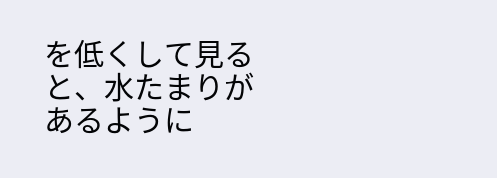を低くして見ると、水たまりがあるように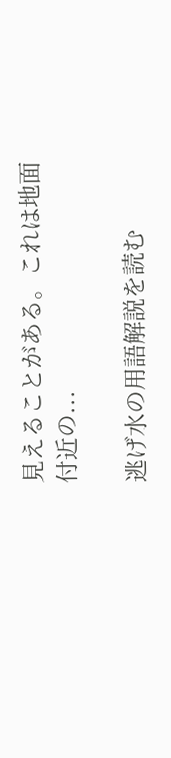見えることがある。これは地面付近の...

逃げ水の用語解説を読む